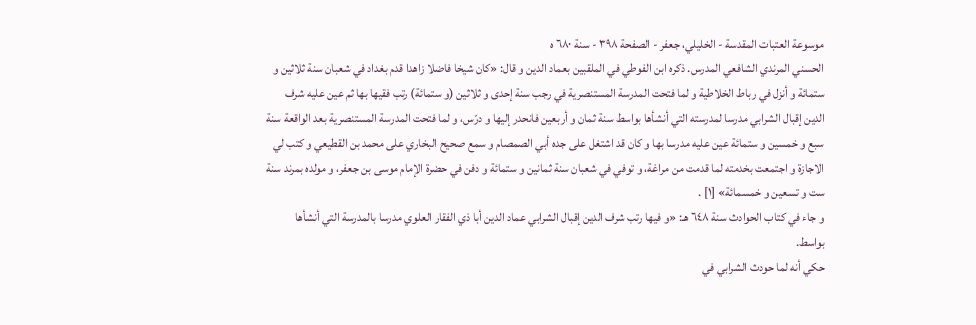موسوعة العتبات المقدسة - الخليلي، جعفر - الصفحة ٣٩٨ - سنة ٦٨٠ ه
الحسني المرندي الشافعي المدرس. ذكره ابن الفوطي في الملقبين بعماد الدين و قال: «كان شيخا فاضلا زاهدا قدم بغداد في شعبان سنة ثلاثين و ستمائة و أنزل في رباط الخلاطية و لما فتحت المدرسة المستنصرية في رجب سنة إحدى و ثلاثين (و ستمائة) رتب فقيها بها ثم عين عليه شرف الدين إقبال الشرابي مدرسا لمدرسته التي أنشأها بواسط سنة ثمان و أربعين فانحدر إليها و درّس، و لما فتحت المدرسة المستنصرية بعد الواقعة سنة سبع و خمسين و ستمائة عين عليه مدرسا بها و كان قد اشتغل على جده أبي الصمصام و سمع صحيح البخاري على محمد بن القطيعي و كتب لي الاجازة و اجتمعت بخدمته لما قدمت من مراغة، و توفي في شعبان سنة ثمانين و ستمائة و دفن في حضرة الإمام موسى بن جعفر، و مولده بمرند سنة ست و تسعين و خمسمائة» [١] .
و جاء في كتاب الحوادث سنة ٦٤٨ هـ: «و فيها رتب شرف الدين إقبال الشرابي عماد الدين أبا ذي الفقار العلوي مدرسا بالمدرسة التي أنشأها بواسط.
حكي أنه لما حودث الشرابي في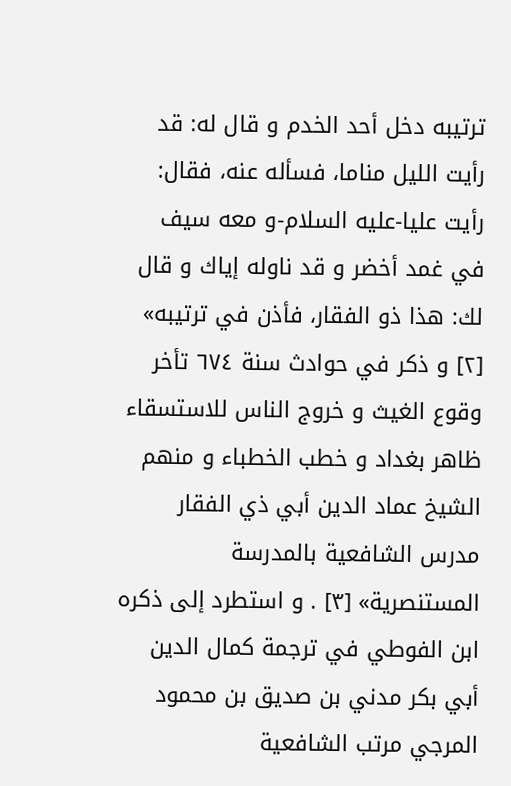ترتيبه دخل أحد الخدم و قال له: قد رأيت الليل مناما، فسأله عنه، فقال: رأيت عليا-عليه السلام-و معه سيف في غمد أخضر و قد ناوله إياك و قال لك: هذا ذو الفقار، فأذن في ترتيبه» [٢] و ذكر في حوادث سنة ٦٧٤ تأخر وقوع الغيث و خروج الناس للاستسقاء ظاهر بغداد و خطب الخطباء و منهم الشيخ عماد الدين أبي ذي الفقار مدرس الشافعية بالمدرسة المستنصرية» [٣] . و استطرد إلى ذكره ابن الفوطي في ترجمة كمال الدين أبي بكر مدني بن صديق بن محمود المرجي مرتب الشافعية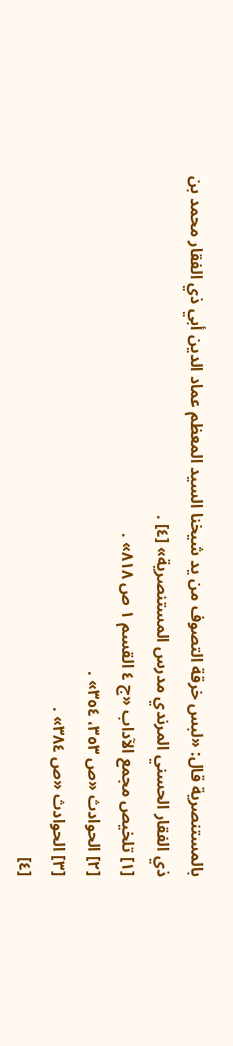بالمستنصرية قال: «لبس خرقة التصوف من يد شيخنا السيد المعظم عماد الدين أبي ذي الفقار محمد بن ذي الفقار الحسني المرندي مدرس المستنصرية» [٤] .
[١] تلخيص مجمع الآداب «ج ٤ القسم ١ ص ٨١٨» .
[٢] الحوادث «ص ٣٥٣، ٣٥٤» .
[٣] الحوادث «ص ٣٨٤» .
[٤]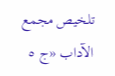تلخيص مجمع الآداب «ج ٥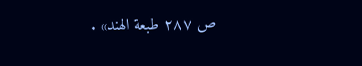ص ٢٨٧ طبعة الهند» .